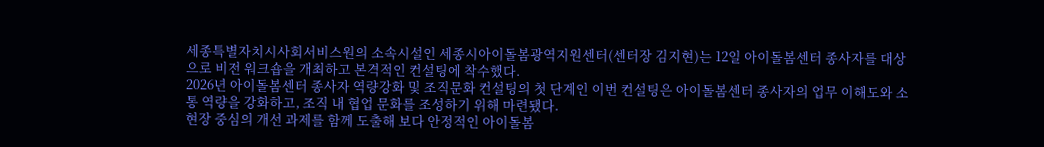세종특별자치시사회서비스원의 소속시설인 세종시아이돌봄광역지원센터(센터장 김지현)는 12일 아이돌봄센터 종사자를 대상으로 비전 워크숍을 개최하고 본격적인 컨설팅에 착수했다.
2026년 아이돌봄센터 종사자 역량강화 및 조직문화 컨설팅의 첫 단계인 이번 컨설팅은 아이돌봄센터 종사자의 업무 이해도와 소통 역량을 강화하고, 조직 내 협업 문화를 조성하기 위해 마련됐다.
현장 중심의 개선 과제를 함께 도출해 보다 안정적인 아이돌봄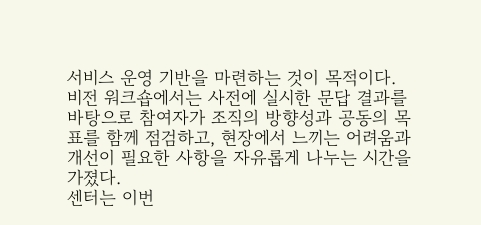서비스 운영 기반을 마련하는 것이 목적이다.
비전 워크숍에서는 사전에 실시한 문답 결과를 바탕으로 참여자가 조직의 방향성과 공동의 목표를 함께 점검하고, 현장에서 느끼는 어려움과 개선이 필요한 사항을 자유롭게 나누는 시간을 가졌다.
센터는 이번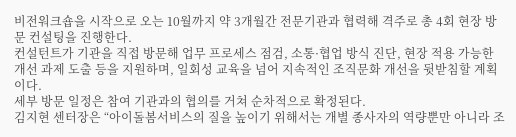비전워크숍을 시작으로 오는 10월까지 약 3개월간 전문기관과 협력해 격주로 총 4회 현장 방문 컨설팅을 진행한다.
컨설턴트가 기관을 직접 방문해 업무 프로세스 점검, 소통·협업 방식 진단, 현장 적용 가능한 개선 과제 도출 등을 지원하며, 일회성 교육을 넘어 지속적인 조직문화 개선을 뒷받침할 계획이다.
세부 방문 일정은 참여 기관과의 협의를 거쳐 순차적으로 확정된다.
김지현 센터장은 “아이돌봄서비스의 질을 높이기 위해서는 개별 종사자의 역량뿐만 아니라 조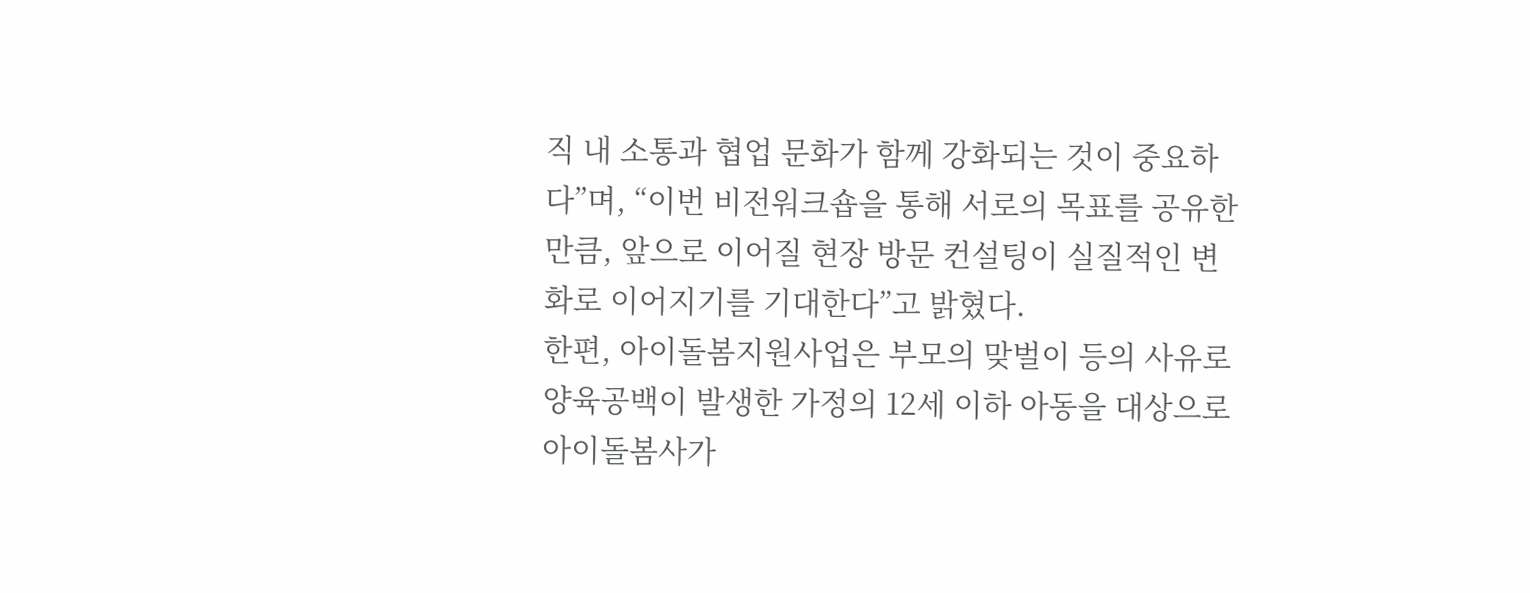직 내 소통과 협업 문화가 함께 강화되는 것이 중요하다”며, “이번 비전워크숍을 통해 서로의 목표를 공유한 만큼, 앞으로 이어질 현장 방문 컨설팅이 실질적인 변화로 이어지기를 기대한다”고 밝혔다.
한편, 아이돌봄지원사업은 부모의 맞벌이 등의 사유로 양육공백이 발생한 가정의 12세 이하 아동을 대상으로 아이돌봄사가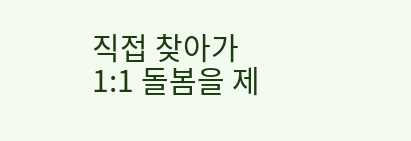직접 찾아가 1:1 돌봄을 제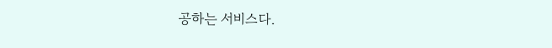공하는 서비스다.